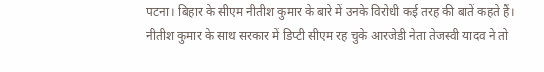पटना। बिहार के सीएम नीतीश कुमार के बारे में उनके विरोधी कई तरह की बातें कहते हैं। नीतीश कुमार के साथ सरकार में डिप्टी सीएम रह चुके आरजेडी नेता तेजस्वी यादव ने तो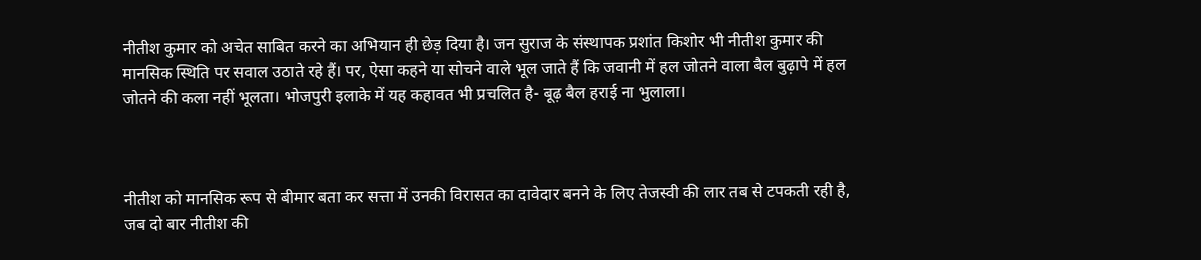नीतीश कुमार को अचेत साबित करने का अभियान ही छेड़ दिया है। जन सुराज के संस्थापक प्रशांत किशोर भी नीतीश कुमार की मानसिक स्थिति पर सवाल उठाते रहे हैं। पर, ऐसा कहने या सोचने वाले भूल जाते हैं कि जवानी में हल जोतने वाला बैल बुढ़ापे में हल जोतने की कला नहीं भूलता। भोजपुरी इलाके में यह कहावत भी प्रचलित है- बूढ़ बैल हराई ना भुलाला।



नीतीश को मानसिक रूप से बीमार बता कर सत्ता में उनकी विरासत का दावेदार बनने के लिए तेजस्वी की लार तब से टपकती रही है, जब दो बार नीतीश की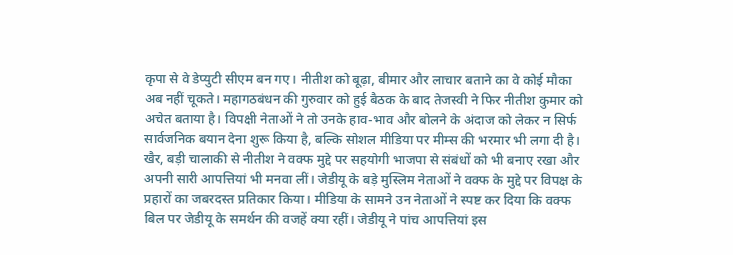कृपा से वे डेप्युटी सीएम बन गए। नीतीश को बूढ़ा, बीमार और लाचार बताने का वे कोई मौका अब नहीं चूकते। महागठबंधन की गुरुवार को हुई बैठक के बाद तेजस्वी ने फिर नीतीश कुमार को अचेत बताया है। विपक्षी नेताओं ने तो उनके हाव-भाव और बोलने के अंदाज को लेकर न सिर्फ सार्वजनिक बयान देना शुरू किया है, बल्कि सोशल मीडिया पर मीम्स की भरमार भी लगा दी है।
खैर, बड़ी चालाकी से नीतीश ने वक्फ मुद्दे पर सहयोगी भाजपा से संबंधों को भी बनाए रखा और अपनी सारी आपत्तियां भी मनवा लीं। जेडीयू के बड़े मुस्लिम नेताओं ने वक्फ के मुद्दे पर विपक्ष के प्रहारों का जबरदस्त प्रतिकार किया। मीडिया के सामने उन नेताओं ने स्पष्ट कर दिया कि वक्फ बिल पर जेडीयू के समर्थन की वजहें क्या रहीं। जेडीयू ने पांच आपत्तियां इस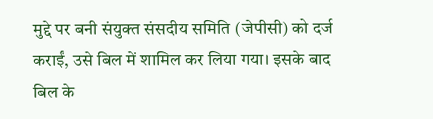मुद्दे पर बनी संयुक्त संसदीय समिति (जेपीसी) को दर्ज कराईं, उसे बिल में शामिल कर लिया गया। इसके बाद बिल के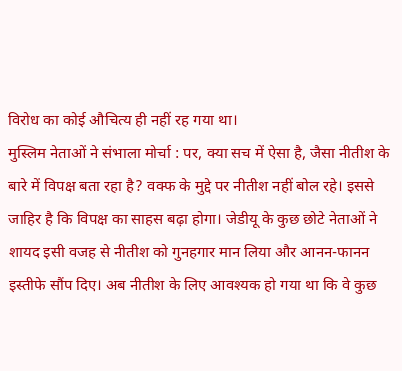विरोध का कोई औचित्य ही नहीं रह गया था।
मुस्लिम नेताओं ने संभाला मोर्चा : पर, क्या सच में ऐसा है, जैसा नीतीश के बारे में विपक्ष बता रहा है? वक्फ के मुद्दे पर नीतीश नहीं बोल रहे। इससे जाहिर है कि विपक्ष का साहस बढ़ा होगा। जेडीयू के कुछ छोटे नेताओं ने शायद इसी वजह से नीतीश को गुनहगार मान लिया और आनन-फानन इस्तीफे सौंप दिए। अब नीतीश के लिए आवश्यक हो गया था कि वे कुछ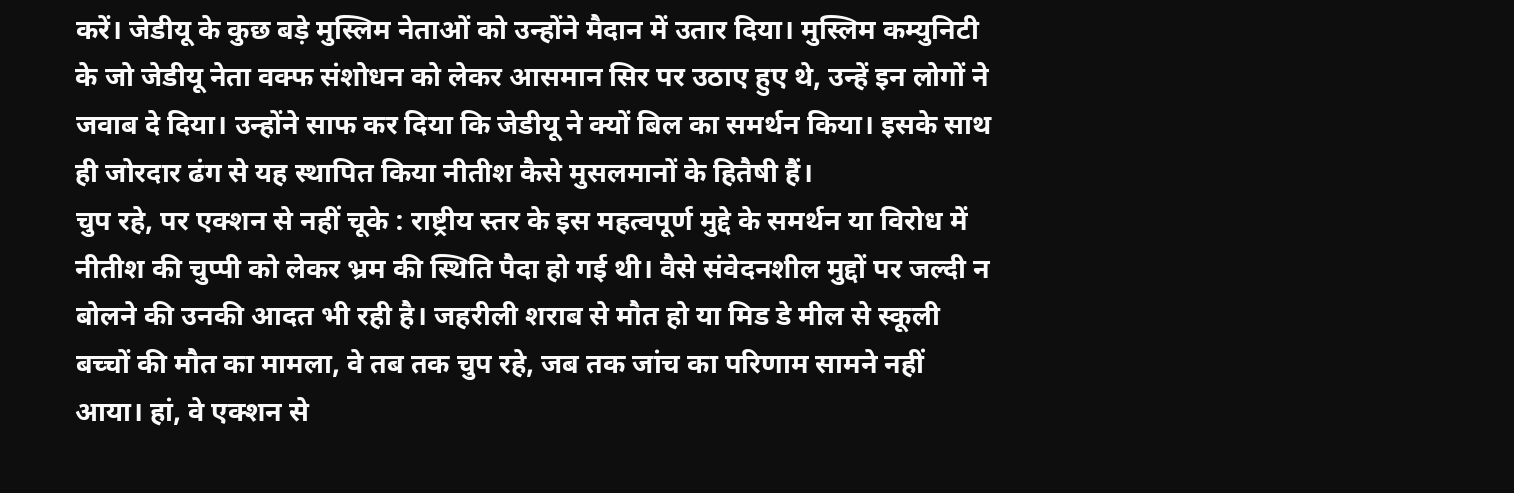करें। जेडीयू के कुछ बड़े मुस्लिम नेताओं को उन्होंने मैदान में उतार दिया। मुस्लिम कम्युनिटी के जो जेडीयू नेता वक्फ संशोधन को लेकर आसमान सिर पर उठाए हुए थे, उन्हें इन लोगों ने जवाब दे दिया। उन्होंने साफ कर दिया कि जेडीयू ने क्यों बिल का समर्थन किया। इसके साथ ही जोरदार ढंग से यह स्थापित किया नीतीश कैसे मुसलमानों के हितैषी हैं।
चुप रहे, पर एक्शन से नहीं चूके : राष्ट्रीय स्तर के इस महत्वपूर्ण मुद्दे के समर्थन या विरोध में नीतीश की चुप्पी को लेकर भ्रम की स्थिति पैदा हो गई थी। वैसे संवेदनशील मुद्दों पर जल्दी न बोलने की उनकी आदत भी रही है। जहरीली शराब से मौत हो या मिड डे मील से स्कूली बच्चों की मौत का मामला, वे तब तक चुप रहे, जब तक जांच का परिणाम सामने नहीं आया। हां, वे एक्शन से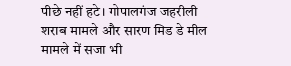पीछे नहीं हटे। गोपालगंज जहरीली शराब मामले और सारण मिड डे मील मामले में सजा भी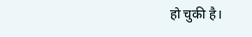हो चुकी है।